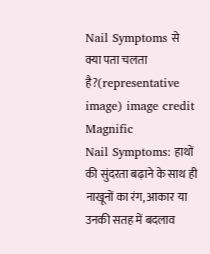Nail Symptoms से क्या पता चलता है?(representative image) image credit Magnific
Nail Symptoms: हाथों की सुंदरता बढ़ाने के साथ ही नाखूनों का रंग, आकार या उनकी सतह में बदलाव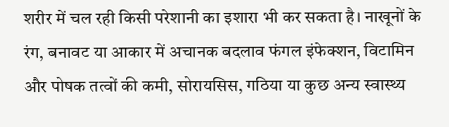शरीर में चल रही किसी परेशानी का इशारा भी कर सकता है। नाखूनों के रंग, बनावट या आकार में अचानक बदलाव फंगल इंफेक्शन, विटामिन और पोषक तत्वों की कमी, सोरायसिस, गठिया या कुछ अन्य स्वास्थ्य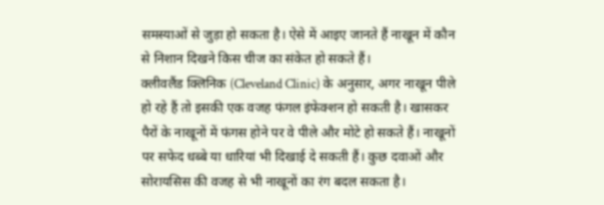समस्याओं से जुड़ा हो सकता है। ऐसे में आइए जानते हैं नाखून में कौन से निशान दिखने किस चीज का संकेत हो सकते हैं।
क्लीवलैंड क्लिनिक (Cleveland Clinic) के अनुसार, अगर नाखून पीले हो रहे हैं तो इसकी एक वजह फंगल इंफेक्शन हो सकती है। खासकर पैरों के नाखूनों में फंगस होने पर वे पीले और मोटे हो सकते हैं। नाखूनों पर सफेद धब्बे या धारियां भी दिखाई दे सकती हैं। कुछ दवाओं और सोरायसिस की वजह से भी नाखूनों का रंग बदल सकता है।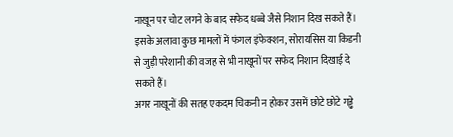नाखून पर चोट लगने के बाद सफेद धब्बे जैसे निशान दिख सकते हैं। इसके अलावा कुछ मामलों में फंगल इंफेक्शन, सोरायसिस या किडनी से जुड़ी परेशानी की वजह से भी नाखूनों पर सफेद निशान दिखाई दे सकते हैं।
अगर नाखूनों की सतह एकदम चिकनी न होकर उसमें छोटे छोटे गड्ढे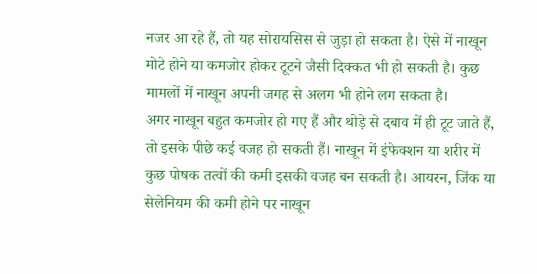नजर आ रहे हैं, तो यह सोरायसिस से जुड़ा हो सकता है। ऐसे में नाखून मोटे होने या कमजोर होकर टूटने जैसी दिक्कत भी हो सकती है। कुछ मामलों में नाखून अपनी जगह से अलग भी होने लग सकता है।
अगर नाखून बहुत कमजोर हो गए हैं और थोड़े से दबाव में ही टूट जाते हैं, तो इसके पीछे कई वजह हो सकती हैं। नाखून में इंफेक्शन या शरीर में कुछ पोषक तत्वों की कमी इसकी वजह बन सकती है। आयरन, जिंक या सेलेनियम की कमी होने पर नाखून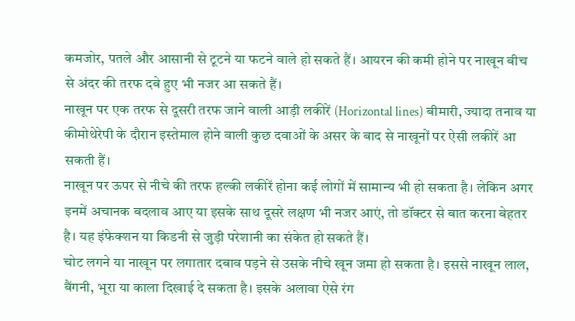कमजोर, पतले और आसानी से टूटने या फटने वाले हो सकते हैं। आयरन की कमी होने पर नाखून बीच से अंदर की तरफ दबे हुए भी नजर आ सकते हैं।
नाखून पर एक तरफ से दूसरी तरफ जाने वाली आड़ी लकीरें (Horizontal lines) बीमारी, ज्यादा तनाव या कीमोथेरेपी के दौरान इस्तेमाल होने वाली कुछ दवाओं के असर के बाद से नाखूनों पर ऐसी लकीरें आ सकती हैं।
नाखून पर ऊपर से नीचे की तरफ हल्की लकीरें होना कई लोगों में सामान्य भी हो सकता है। लेकिन अगर इनमें अचानक बदलाव आए या इसके साथ दूसरे लक्षण भी नजर आएं, तो डॉक्टर से बात करना बेहतर है। यह इंफेक्शन या किडनी से जुड़ी परेशानी का संकेत हो सकते हैं।
चोट लगने या नाखून पर लगातार दबाव पड़ने से उसके नीचे खून जमा हो सकता है। इससे नाखून लाल, बैंगनी, भूरा या काला दिखाई दे सकता है। इसके अलावा ऐसे रंग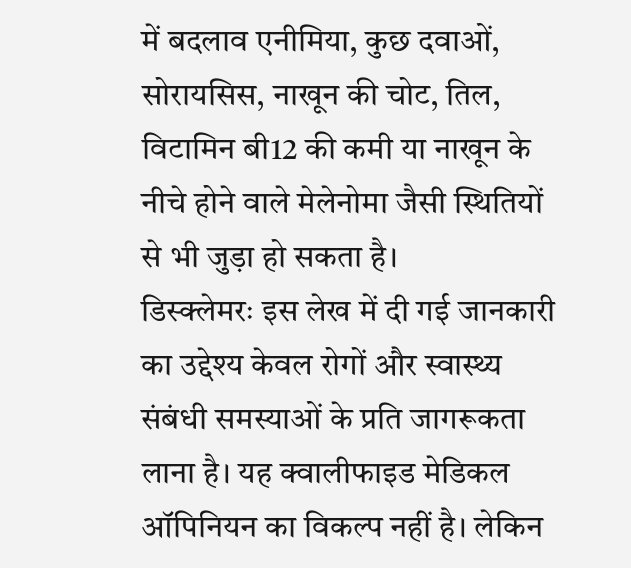में बदलाव एनीमिया, कुछ दवाओं, सोरायसिस, नाखून की चोट, तिल, विटामिन बी12 की कमी या नाखून के नीचे होने वाले मेलेनोमा जैसी स्थितियों से भी जुड़ा हो सकता है।
डिस्क्लेमरः इस लेख में दी गई जानकारी का उद्देश्य केवल रोगों और स्वास्थ्य संबंधी समस्याओं के प्रति जागरूकता लाना है। यह क्वालीफाइड मेडिकल ऑपिनियन का विकल्प नहीं है। लेकिन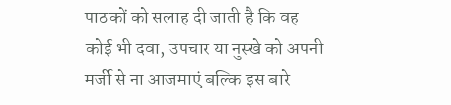पाठकों को सलाह दी जाती है कि वह कोई भी दवा, उपचार या नुस्खे को अपनी मर्जी से ना आजमाएं बल्कि इस बारे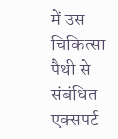में उस चिकित्सा पैथी से संबंधित एक्सपर्ट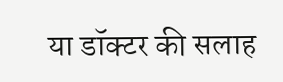या डॉक्टर की सलाह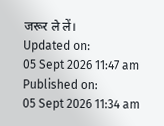जरूर ले लें।
Updated on:
05 Sept 2026 11:47 am
Published on:
05 Sept 2026 11:34 am